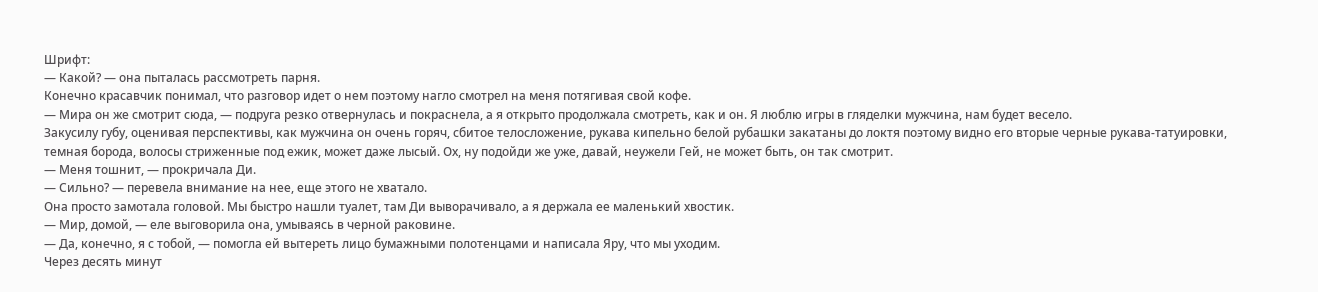Шрифт:
— Какой? — она пыталась рассмотреть парня.
Конечно красавчик понимал, что разговор идет о нем поэтому нагло смотрел на меня потягивая свой кофе.
— Мира он же смотрит сюда, — подруга резко отвернулась и покраснела, а я открыто продолжала смотреть, как и он. Я люблю игры в гляделки мужчина, нам будет весело.
Закусилу губу, оценивая перспективы, как мужчина он очень горяч, сбитое телосложение, рукава кипельно белой рубашки закатаны до локтя поэтому видно его вторые черные рукава-татуировки, темная борода, волосы стриженные под ежик, может даже лысый. Ох, ну подойди же уже, давай, неужели Гей, не может быть, он так смотрит.
— Меня тошнит, — прокричала Ди.
— Сильно? — перевела внимание на нее, еще этого не хватало.
Она просто замотала головой. Мы быстро нашли туалет, там Ди выворачивало, а я держала ее маленький хвостик.
— Мир, домой, — еле выговорила она, умываясь в черной раковине.
— Да, конечно, я с тобой, — помогла ей вытереть лицо бумажными полотенцами и написала Яру, что мы уходим.
Через десять минут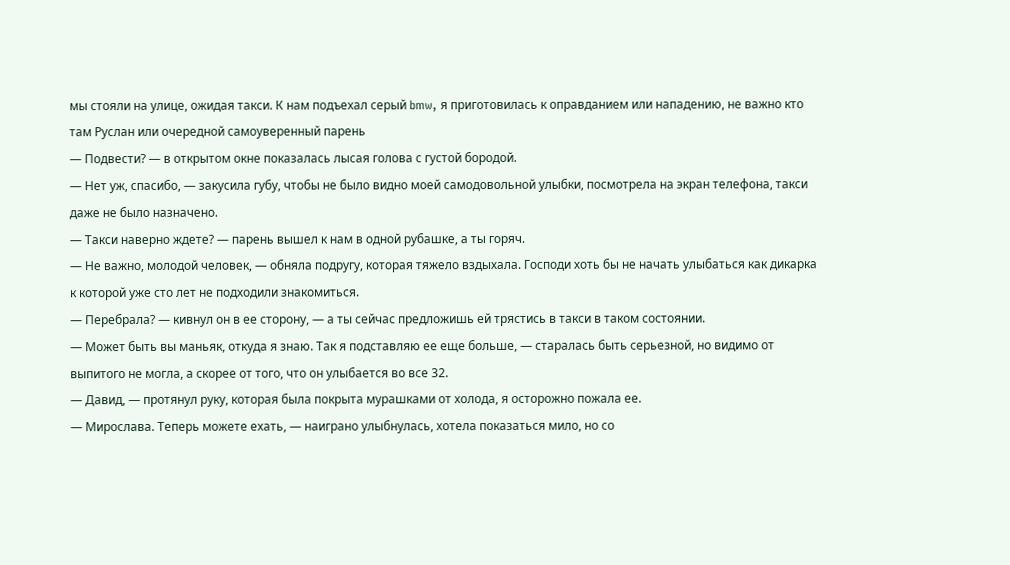мы стояли на улице, ожидая такси. К нам подъехал серый bmw, я приготовилась к оправданием или нападению, не важно кто там Руслан или очередной самоуверенный парень
— Подвести? — в открытом окне показалась лысая голова с густой бородой.
— Нет уж, спасибо, — закусила губу, чтобы не было видно моей самодовольной улыбки, посмотрела на экран телефона, такси даже не было назначено.
— Такси наверно ждете? — парень вышел к нам в одной рубашке, а ты горяч.
— Не важно, молодой человек, — обняла подругу, которая тяжело вздыхала. Господи хоть бы не начать улыбаться как дикарка к которой уже сто лет не подходили знакомиться.
— Перебрала? — кивнул он в ее сторону, — а ты сейчас предложишь ей трястись в такси в таком состоянии.
— Может быть вы маньяк, откуда я знаю. Так я подставляю ее еще больше, — старалась быть серьезной, но видимо от выпитого не могла, а скорее от того, что он улыбается во все 32.
— Давид, — протянул руку, которая была покрыта мурашками от холода, я осторожно пожала ее.
— Мирослава. Теперь можете ехать, — наиграно улыбнулась, хотела показаться мило, но со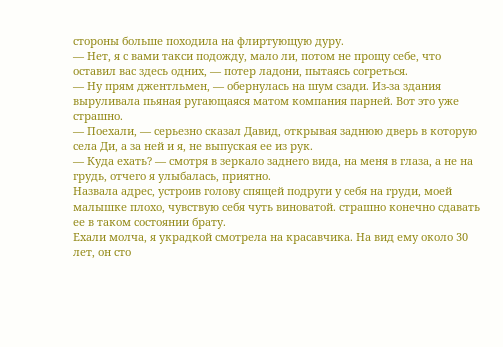стороны больше походила на флиртующую дуру.
— Нет, я с вами такси подожду, мало ли, потом не прощу себе, что оставил вас здесь одних, — потер ладони, пытаясь согреться.
— Ну прям джентльмен, — обернулась на шум сзади. Из-за здания выруливала пьяная ругающаяся матом компания парней. Вот это уже страшно.
— Поехали, — серьезно сказал Давид, открывая заднюю дверь в которую села Ди, а за ней и я, не выпуская ее из рук.
— Куда ехать? — смотря в зеркало заднего вида, на меня в глаза, а не на грудь, отчего я улыбалась, приятно.
Назвала адрес, устроив голову спящей подруги у себя на груди, моей малышке плохо, чувствую себя чуть виноватой. страшно конечно сдавать ее в таком состоянии брату.
Ехали молча, я украдкой смотрела на красавчика. На вид ему около 30 лет, он сто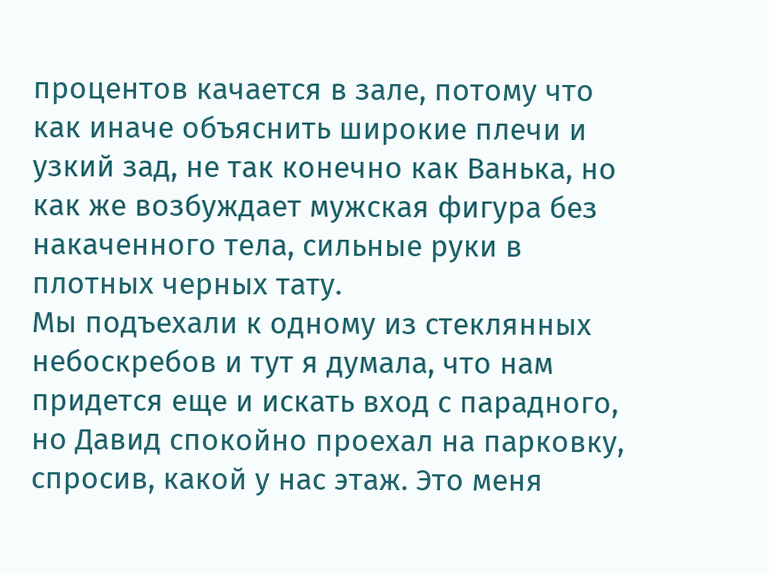процентов качается в зале, потому что как иначе объяснить широкие плечи и узкий зад, не так конечно как Ванька, но как же возбуждает мужская фигура без накаченного тела, сильные руки в плотных черных тату.
Мы подъехали к одному из стеклянных небоскребов и тут я думала, что нам придется еще и искать вход с парадного, но Давид спокойно проехал на парковку, спросив, какой у нас этаж. Это меня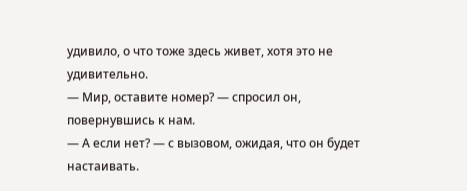удивило, о что тоже здесь живет, хотя это не удивительно.
— Мир, оставите номер? — спросил он, повернувшись к нам.
— А если нет? — с вызовом, ожидая, что он будет настаивать.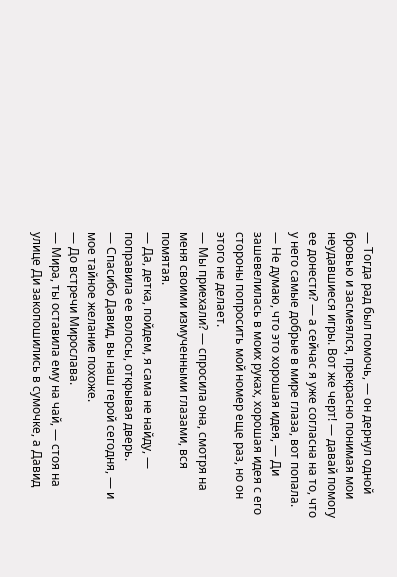— Тогда рад был помочь, — он дернул одной бровью и засмеялся, прекрасно понимая мои неудавшиеся игры. Вот же черт! — давай помогу ее донести? — а сейчас я уже согласна на то, что у него самые добрые в мире глаза, вот попала.
— Не думаю, что это хорошая идея, — Ди зашевелилась в моих руках, хорошая идея с его стороны попросить мой номер еще раз, но он этого не делает.
— Мы приехали? — спросила она, смотря на меня своими измученными глазами, вся помятая.
— Да, детка, пойдем, я сама не найду, — поправила ее волосы, открывая дверь.
— Спасибо Давид, вы наш герой сегодня, — и мое тайное желание похоже.
— До встречи Мирослава.
— Мира, ты оставила ему на чай, — стоя на улице Ди закопошились в сумочке, а Давид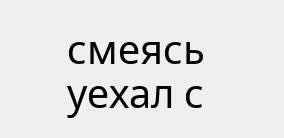смеясь уехал с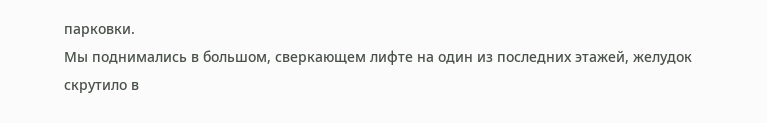парковки.
Мы поднимались в большом, сверкающем лифте на один из последних этажей, желудок скрутило в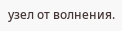узел от волнения.